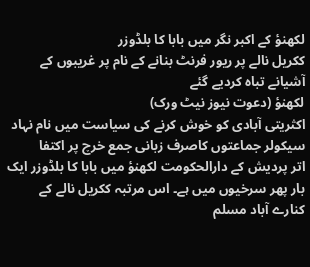لکھنؤ کے اکبر نگر میں بابا کا بلڈوزر
ککریل نالے پر ریور فرنٹ بنانے کے نام پر غریبوں کے آشیانے تباہ کردیے گئے
لکھنؤ (دعوت نیوز نیٹ ورک)
اکثریتی آبادی کو خوش کرنے کی سیاست میں نام نہاد سیکولر جماعتوں کاصرف زبانی جمع خرچ پر اکتفا
اتر پردیش کے دارالحکومت لکھنؤ میں بابا کا بلڈوزر ایک بار پھر سرخیوں میں ہے۔ اس مرتبہ ککریل نالے کے کنارے آباد مسلم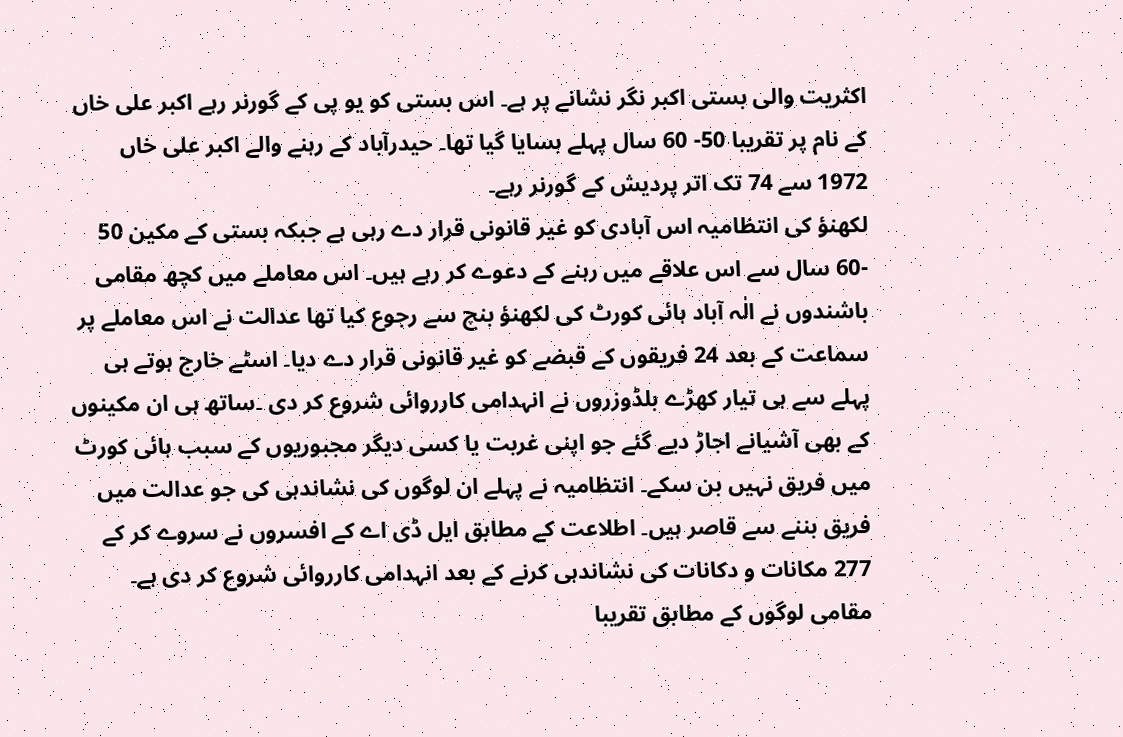اکثریت والی بستی اکبر نگر نشانے پر ہے۔ اس بستی کو یو پی کے گورنر رہے اکبر علی خاں کے نام پر تقریبا 50- 60 سال پہلے بسایا گیا تھا۔ حیدرآباد کے رہنے والے اکبر علی خاں 1972 سے 74 تک اتر پردیش کے گورنر رہے۔
لکھنؤ کی انتظامیہ اس آبادی کو غیر قانونی قرار دے رہی ہے جبکہ بستی کے مکین 50 -60 سال سے اس علاقے میں رہنے کے دعوے کر رہے ہیں۔ اس معاملے میں کچھ مقامی باشندوں نے الٰہ آباد ہائی کورٹ کی لکھنؤ بنچ سے رجوع کیا تھا عدالت نے اس معاملے پر سماعت کے بعد 24 فریقوں کے قبضے کو غیر قانونی قرار دے دیا۔ اسٹے خارج ہوتے ہی پہلے سے ہی تیار کھڑے بلڈوزروں نے انہدامی کارروائی شروع کر دی ۔ساتھ ہی ان مکینوں کے بھی آشیانے اجاڑ دیے گئے جو اپنی غربت یا کسی دیگر مجبوریوں کے سبب ہائی کورٹ میں فریق نہیں بن سکے۔ انتظامیہ نے پہلے ان لوگوں کی نشاندہی کی جو عدالت میں فریق بننے سے قاصر ہیں۔ اطلاعت کے مطابق ایل ڈی اے کے افسروں نے سروے کر کے 277 مکانات و دکانات کی نشاندہی کرنے کے بعد انہدامی کارروائی شروع کر دی ہے۔ مقامی لوگوں کے مطابق تقریبا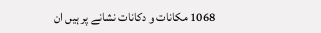1068 مکانات و دکانات نشانے پر ہیں ان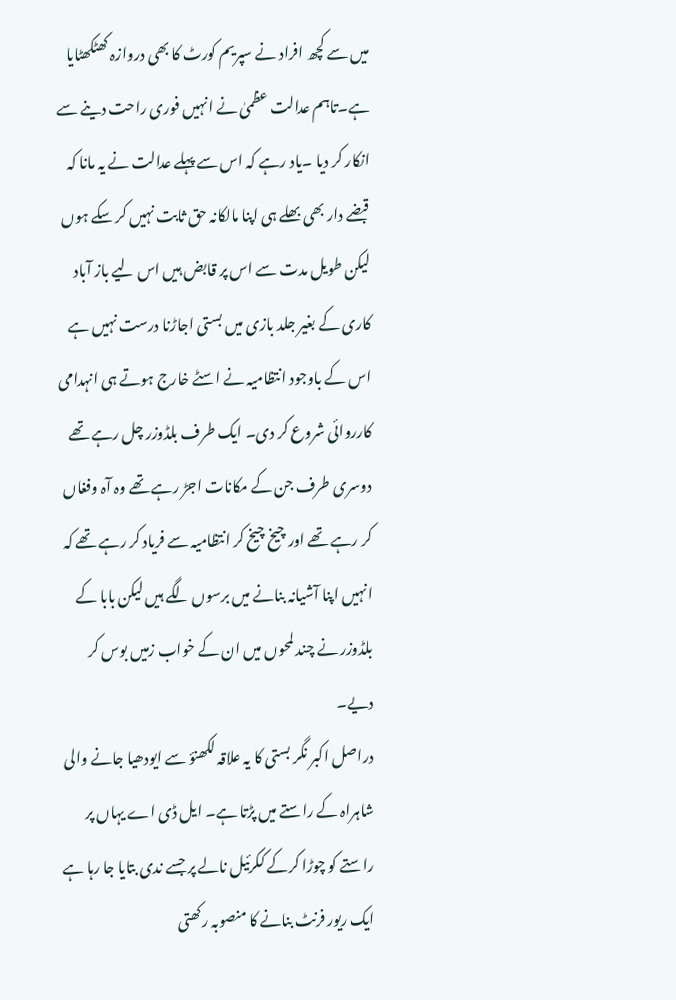میں سے کچھ افراد نے سپریم کورٹ کا بھی دروازہ کھٹکھٹایا ہے۔تاہم عدالت عظمیٰ نے انہیں فوری راحت دینے سے انکار کر دیا ۔یاد رہے کہ اس سے پہلے عدالت نے یہ مانا کہ قبضے دار بھی بھلے ہی اپنا مالکانہ حق ثابت نہیں کر سکے ہوں لیکن طویل مدت سے اس پر قابض ہیں اس لیے باز آباد کاری کے بغیر جلد بازی میں بستی اجاڑنا درست نہیں ہے اس کے باوجود انتظامیہ نے اسٹے خارج ہوتے ہی انہدامی کارروائی شروع کر دی۔ ایک طرف بلڈوزر چل رہے تھے دوسری طرف جن کے مکانات اجڑ رہے تھے وہ آہ وفغاں کر رہے تھے اور چیخ چیخ کر انتظامیہ سے فریاد کر رہے تھے کہ انہیں اپنا آشیانہ بنانے میں برسوں لگے ہیں لیکن بابا کے بلڈوزر نے چند لمحوں میں ان کے خواب زمیں بوس کر دیے۔
دراصل اکبر نگر بستی کا یہ علاقہ لکھنؤ سے ایودھیا جانے والی شاہراہ کے راستے میں پڑتا ہے۔ ایل ڈی اے یہاں پر راستے کو چوڑا کرکے ککرئیل نالے پر جسے ندی بتایا جا رہا ہے ایک ریور فرنٹ بنانے کا منصوبہ رکھتی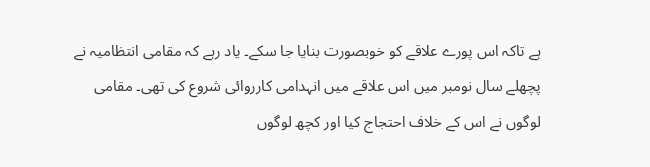ہے تاکہ اس پورے علاقے کو خوبصورت بنایا جا سکے۔ یاد رہے کہ مقامی انتظامیہ نے پچھلے سال نومبر میں اس علاقے میں انہدامی کارروائی شروع کی تھی۔ مقامی لوگوں نے اس کے خلاف احتجاج کیا اور کچھ لوگوں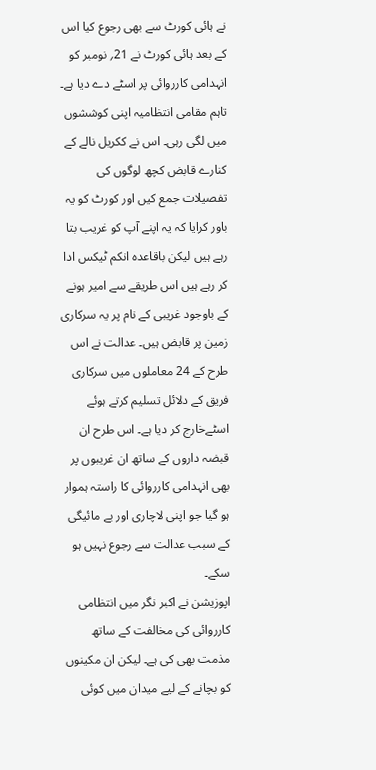نے ہائی کورٹ سے بھی رجوع کیا اس کے بعد ہائی کورٹ نے 21؍ نومبر کو انہدامی کارروائی پر اسٹے دے دیا ہے۔ تاہم مقامی انتظامیہ اپنی کوششوں میں لگی رہی۔ اس نے ککریل نالے کے کنارے قابض کچھ لوگوں کی تفصیلات جمع کیں اور کورٹ کو یہ باور کرایا کہ یہ اپنے آپ کو غریب بتا رہے ہیں لیکن باقاعدہ انکم ٹیکس ادا کر رہے ہیں اس طریقے سے امیر ہونے کے باوجود غریبی کے نام پر یہ سرکاری زمین پر قابض ہیں۔ عدالت نے اس طرح کے 24 معاملوں میں سرکاری فریق کے دلائل تسلیم کرتے ہوئے اسٹےخارج کر دیا ہے۔ اس طرح ان قبضہ داروں کے ساتھ ان غریبوں پر بھی انہدامی کارروائی کا راستہ ہموار ہو گیا جو اپنی لاچاری اور بے مائیگی کے سبب عدالت سے رجوع نہیں ہو سکے۔
اپوزیشن نے اکبر نگر میں انتظامی کارروائی کی مخالفت کے ساتھ مذمت بھی کی ہے۔ لیکن ان مکینوں کو بچانے کے لیے میدان میں کوئی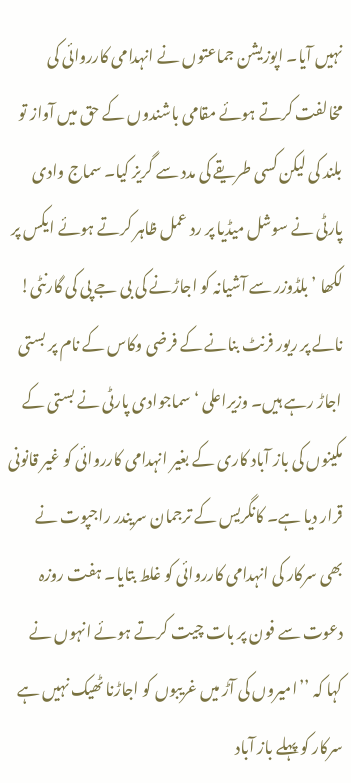نہیں آیا۔ اپوزیشن جماعتوں نے انہدامی کارروائی کی مخالفت کرتے ہوئے مقامی باشندوں کے حق میں آواز تو بلند کی لیکن کسی طریقے کی مدد سے گریز کیا۔ سماج وادی پارٹی نے سوشل میڈیا پر رد عمل ظاہر کرتے ہوئے ایکس پر لکھا ’بلڈوزر سے آشیانہ کو اجاڑنے کی بی جے پی کی گارنٹی! نالے پر ریور فرنٹ بنانے کے فرضی وکاس کے نام پر بستی اجاڑ رہے ہیں۔ وزیراعلی ‘سماجوادی پارٹی نے بستی کے مکینوں کی باز آباد کاری کے بغیر انہدامی کارروائی کو غیر قانونی قرار دیا ہے۔ کانگریس کے ترجمان سریندر راجپوت نے بھی سرکار کی انہدامی کارروائی کو غلط بتایا۔ ہفت روزہ دعوت سے فون پر بات چیت کرتے ہوئے انہوں نے کہا کہ ’’امیروں کی آڑ میں غریبوں کو اجاڑنا ٹھیک نہیں ہے سرکار کو پہلے باز آباد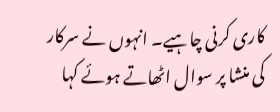کاری کرنی چاہیے۔ انہوں نے سرکار کی منشا پر سوال اٹھاتے ہوئے کہا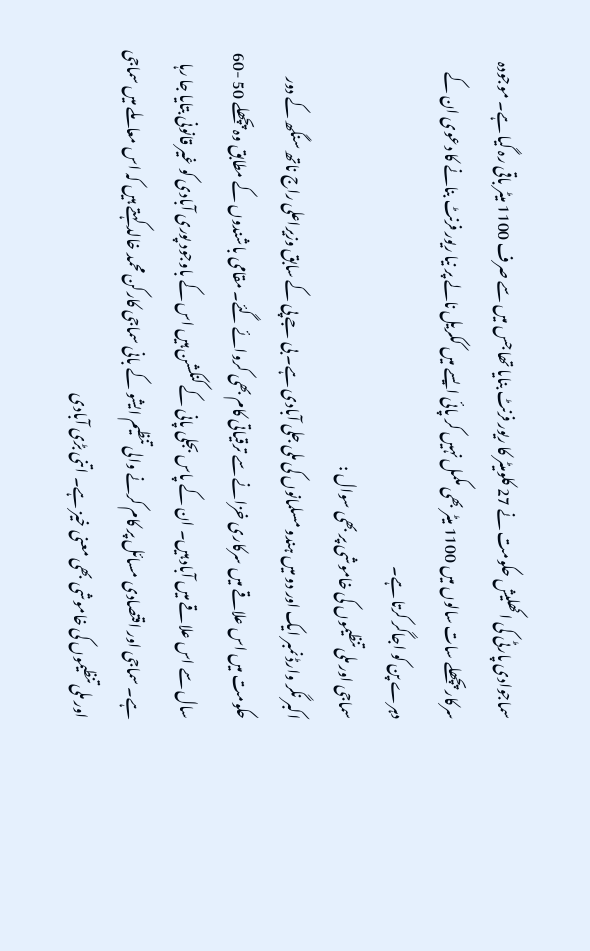سماجوادی پارٹی کی اکھلیش حکومت نے 27 کلومیٹر کا ریور فرنٹ بنایا تھا جس میں سے صرف 1100 میٹر باقی رہ گیا ہے۔ موجودہ سرکار پچھلے سات سالوں میں 1100 میٹر بھی مکمل نہیں کر پائی ایسے میں ککریل نالے پر نیا ریور فرنٹ بنانے کا دعوی ان کے دہرے پن کو اجاگر کرتا ہے۔
سماجی اور ملی تنظیموں کی خاموشی پر بھی سوال :
اکبر نگر وارڈ نمبر ایک اور دو میں ہندو مسلمانوں کی ملی جلی آبادی ہے۔ بی جے پی کے سابق وزیراعلی راج ناتھ سنگھ کے دور حکومت میں اس علاقے میں سرکاری خزانے سے ترقیاتی کام بھی کروائے گئے۔ مقامی باشندوں کے مطابق وہ پچھلے 50 -60 سال سے اس علاقے میں آباد ہیں۔ ان کے پاس بجلی پانی کے کنکشن ہیں اس کے باوجود پوری آبادی کو غیر قانونی بتایا جا رہا ہے۔ سماجی اور اقتصادی مسائل پر کام کرنے والی تنظیم ایشو کے بانی سماجی کارکن محمد خالد کہتے ہیں کہ اس معاملے میں سماجی اور ملی تنظیموں کی خاموشی بھی معنی خیز ہے۔ اتنی بڑی آبادی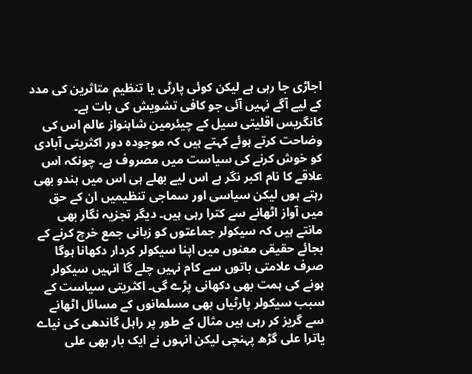اجاڑی جا رہی ہے لیکن کوئی پارٹی یا تنظیم متاثرین کی مدد کے لیے آگے نہیں آئی جو کافی تشویش کی بات ہے۔
کانگریس اقلیتی سیل کے چیئرمین شاہنواز عالم اس کی وضاحت کرتے ہوئے کہتے ہیں کہ موجودہ دور اکثریتی آبادی کو خوش کرنے کی سیاست میں مصروف ہے۔ چونکہ اس علاقے کا نام اکبر نگر ہے اس لیے بھلے ہی اس میں ہندو بھی رہتے ہوں لیکن سیاسی اور سماجی تنظیمیں ان کے حق میں آواز اٹھانے سے کترا رہی ہیں۔ دیگر تجزیہ نگار بھی مانتے ہیں کہ سیکولر جماعتوں کو زبانی جمع خرچ کرنے کے بجائے حقیقی معنوں میں اپنا سیکولر کردار دکھانا ہوگا صرف علامتی باتوں سے کام نہیں چلے گا انہیں سیکولر ہونے کی ہمت بھی دکھانی پڑے گی۔ اکثریتی سیاست کے سبب سیکولر پارٹیاں بھی مسلمانوں کے مسائل اٹھانے سے گریز کر رہی ہیں مثال کے طور پر راہل گاندھی کی نیاے یاترا علی گڑھ پہنچی لیکن انہوں نے ایک بار بھی علی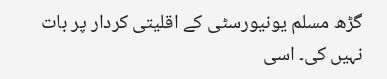گڑھ مسلم یونیورسٹی کے اقلیتی کردار پر بات نہیں کی۔ اسی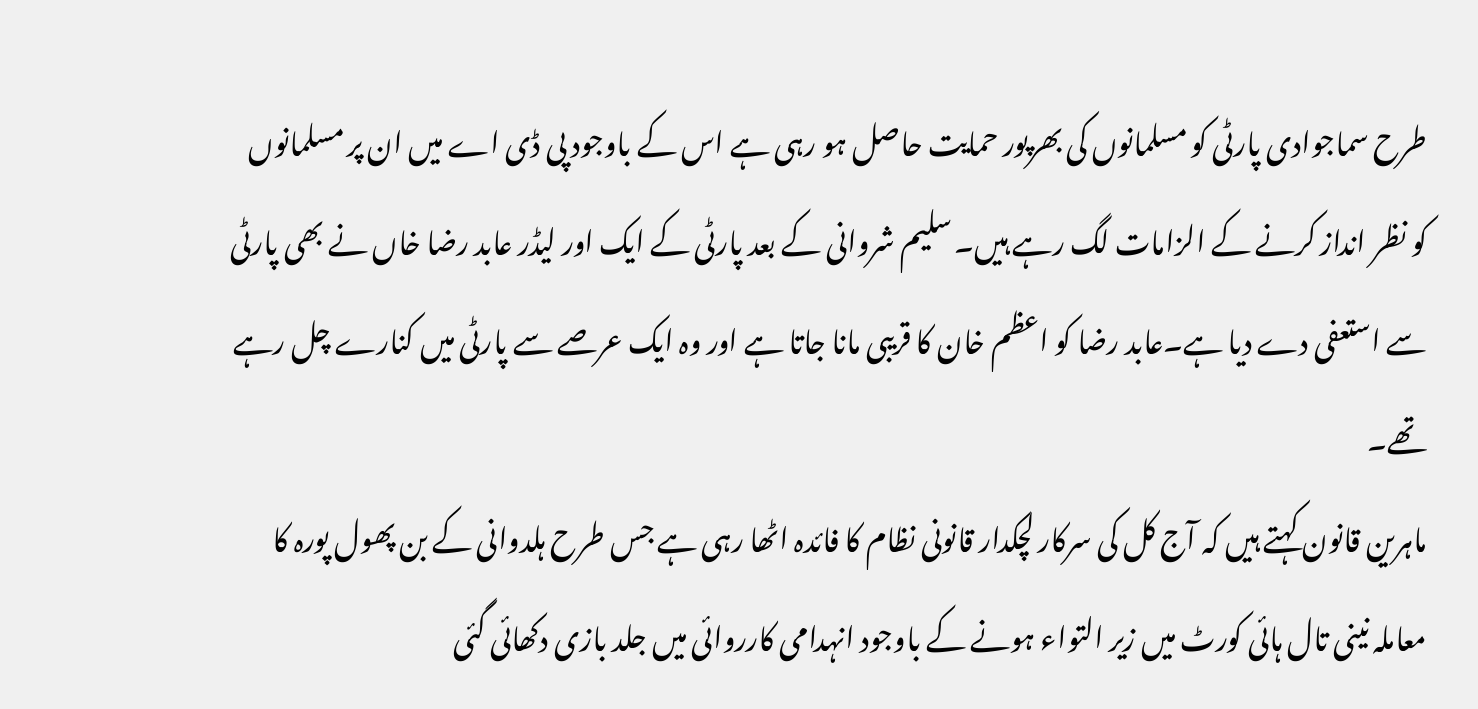طرح سماجوادی پارٹی کو مسلمانوں کی بھرپور حمایت حاصل ہو رہی ہے اس کے باوجود پی ڈی اے میں ان پر مسلمانوں کو نظر انداز کرنے کے الزامات لگ رہے ہیں۔ سلیم شروانی کے بعد پارٹی کے ایک اور لیڈر عابد رضا خاں نے بھی پارٹی سے استعفی دے دیا ہے۔عابد رضا کو اعظم خان کا قریبی مانا جاتا ہے اور وہ ایک عرصے سے پارٹی میں کنارے چل رہے تھے۔
ماہرین قانون کہتے ہیں کہ آج کل کی سرکار لچکدار قانونی نظام کا فائدہ اٹھا رہی ہے جس طرح ہلدوانی کے بن پھول پورہ کا معاملہ نینی تال ہائی کورٹ میں زیر التواء ہونے کے باوجود انہدامی کارروائی میں جلد بازی دکھائی گئی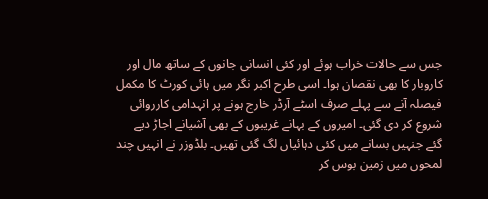جس سے حالات خراب ہوئے اور کئی انسانی جانوں کے ساتھ مال اور کاروبار کا بھی نقصان ہوا۔ اسی طرح اکبر نگر میں ہائی کورٹ کا مکمل فیصلہ آنے سے پہلے صرف اسٹے آرڈر خارج ہونے پر انہدامی کارروائی شروع کر دی گئی۔ امیروں کے بہانے غریبوں کے بھی آشیانے اجاڑ دیے گئے جنہیں بسانے میں کئی دہائیاں لگ گئی تھیں۔ بلڈوزر نے انہیں چند لمحوں میں زمین بوس کر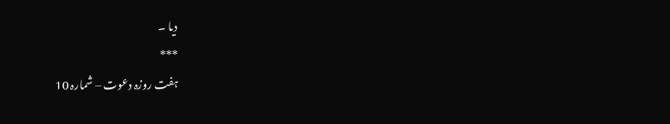دیا ۔
***
ہفت روزہ دعوت – شمارہ 10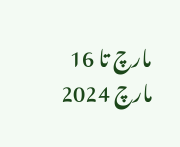مارچ تا 16 مارچ 2024